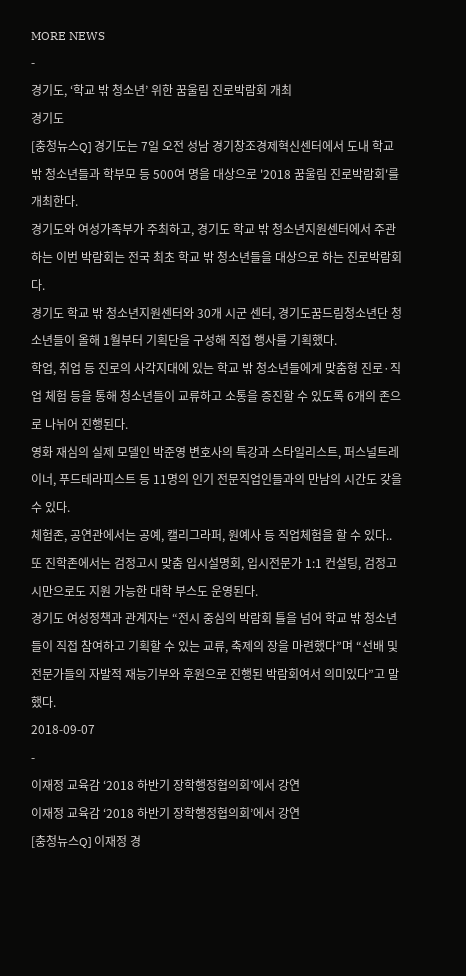MORE NEWS
-
경기도, ‘학교 밖 청소년’ 위한 꿈울림 진로박람회 개최
경기도
[충청뉴스Q] 경기도는 7일 오전 성남 경기창조경제혁신센터에서 도내 학교 밖 청소년들과 학부모 등 500여 명을 대상으로 '2018 꿈울림 진로박람회'를 개최한다.
경기도와 여성가족부가 주최하고, 경기도 학교 밖 청소년지원센터에서 주관하는 이번 박람회는 전국 최초 학교 밖 청소년들을 대상으로 하는 진로박람회다.
경기도 학교 밖 청소년지원센터와 30개 시군 센터, 경기도꿈드림청소년단 청소년들이 올해 1월부터 기획단을 구성해 직접 행사를 기획했다.
학업, 취업 등 진로의 사각지대에 있는 학교 밖 청소년들에게 맞춤형 진로·직업 체험 등을 통해 청소년들이 교류하고 소통을 증진할 수 있도록 6개의 존으로 나뉘어 진행된다.
영화 재심의 실제 모델인 박준영 변호사의 특강과 스타일리스트, 퍼스널트레이너, 푸드테라피스트 등 11명의 인기 전문직업인들과의 만남의 시간도 갖을 수 있다.
체험존, 공연관에서는 공예, 캘리그라퍼, 원예사 등 직업체험을 할 수 있다.. 또 진학존에서는 검정고시 맞춤 입시설명회, 입시전문가 1:1 컨설팅, 검정고시만으로도 지원 가능한 대학 부스도 운영된다.
경기도 여성정책과 관계자는 “전시 중심의 박람회 틀을 넘어 학교 밖 청소년들이 직접 참여하고 기획할 수 있는 교류, 축제의 장을 마련했다”며 “선배 및 전문가들의 자발적 재능기부와 후원으로 진행된 박람회여서 의미있다”고 말했다.
2018-09-07
-
이재정 교육감 ‘2018 하반기 장학행정협의회’에서 강연
이재정 교육감 ‘2018 하반기 장학행정협의회’에서 강연
[충청뉴스Q] 이재정 경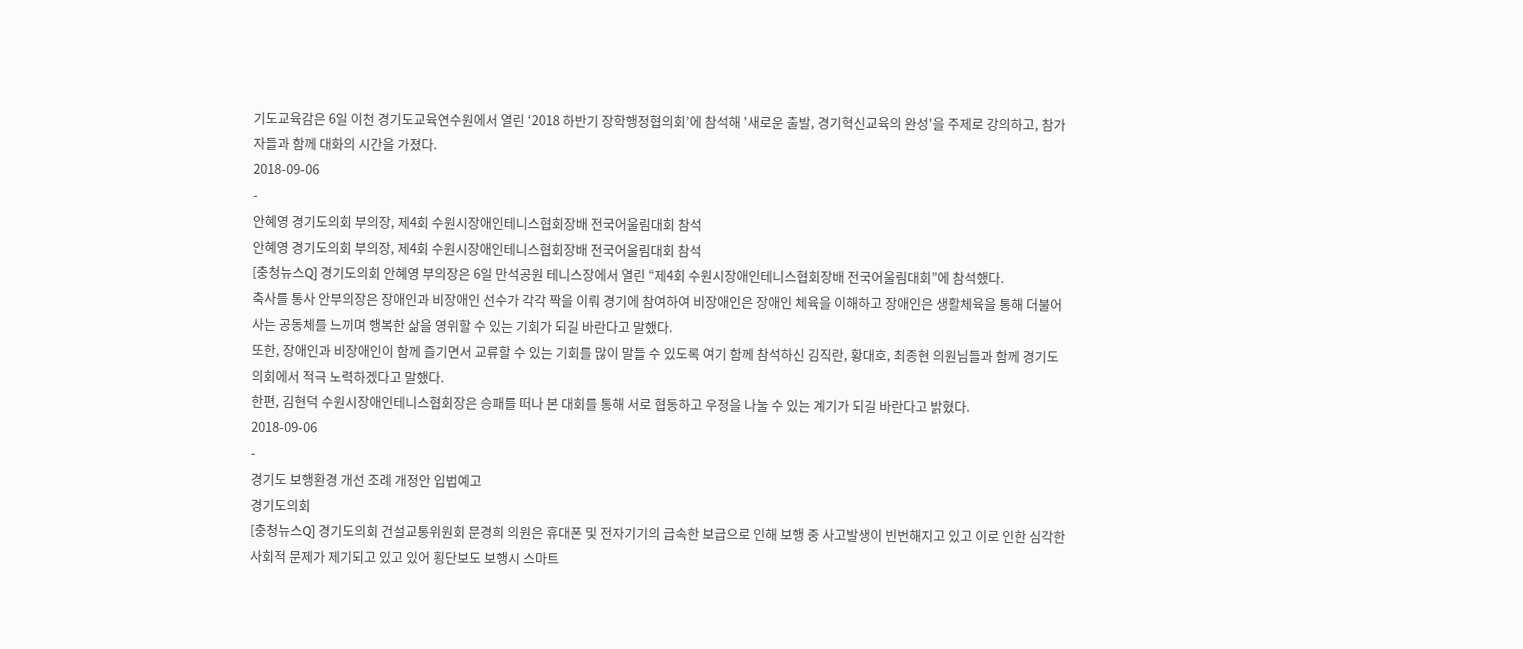기도교육감은 6일 이천 경기도교육연수원에서 열린 ‘2018 하반기 장학행정협의회’에 참석해 '새로운 출발, 경기혁신교육의 완성'을 주제로 강의하고, 참가자들과 함께 대화의 시간을 가졌다.
2018-09-06
-
안혜영 경기도의회 부의장, 제4회 수원시장애인테니스협회장배 전국어울림대회 참석
안혜영 경기도의회 부의장, 제4회 수원시장애인테니스협회장배 전국어울림대회 참석
[충청뉴스Q] 경기도의회 안혜영 부의장은 6일 만석공원 테니스장에서 열린 “제4회 수원시장애인테니스협회장배 전국어울림대회”에 참석했다.
축사를 통사 안부의장은 장애인과 비장애인 선수가 각각 짝을 이뤄 경기에 참여하여 비장애인은 장애인 체육을 이해하고 장애인은 생활체육을 통해 더불어 사는 공동체를 느끼며 행복한 삶을 영위할 수 있는 기회가 되길 바란다고 말했다.
또한, 장애인과 비장애인이 함께 즐기면서 교류할 수 있는 기회를 많이 말들 수 있도록 여기 함께 참석하신 김직란, 황대호, 최종현 의원님들과 함께 경기도의회에서 적극 노력하겠다고 말했다.
한편, 김현덕 수원시장애인테니스협회장은 승패를 떠나 본 대회를 통해 서로 협동하고 우정을 나눌 수 있는 계기가 되길 바란다고 밝혔다.
2018-09-06
-
경기도 보행환경 개선 조례 개정안 입법예고
경기도의회
[충청뉴스Q] 경기도의회 건설교통위원회 문경희 의원은 휴대폰 및 전자기기의 급속한 보급으로 인해 보행 중 사고발생이 빈번해지고 있고 이로 인한 심각한 사회적 문제가 제기되고 있고 있어 횡단보도 보행시 스마트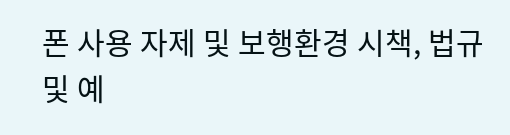폰 사용 자제 및 보행환경 시책, 법규 및 예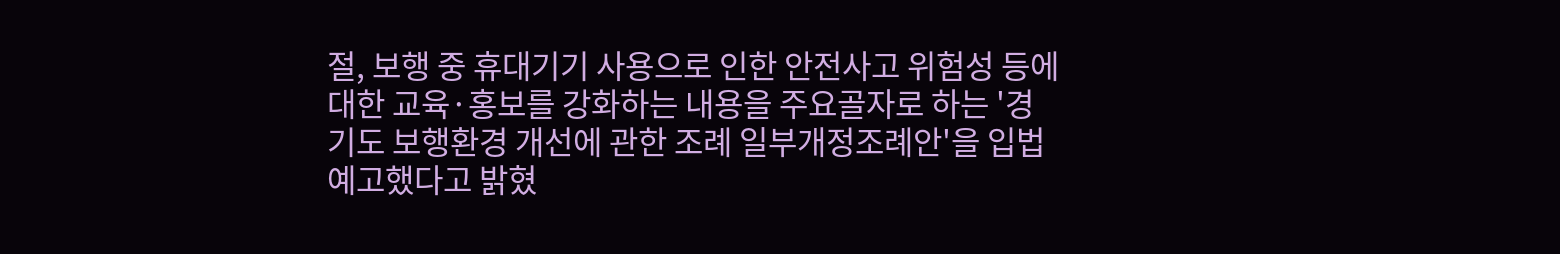절, 보행 중 휴대기기 사용으로 인한 안전사고 위험성 등에 대한 교육·홍보를 강화하는 내용을 주요골자로 하는 '경기도 보행환경 개선에 관한 조례 일부개정조례안'을 입법예고했다고 밝혔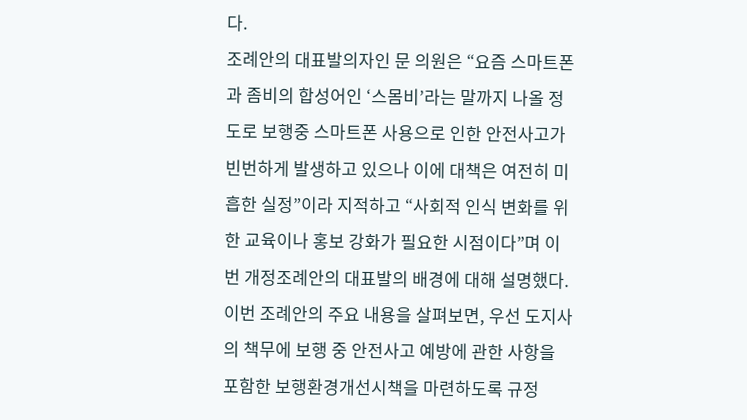다.
조례안의 대표발의자인 문 의원은 “요즘 스마트폰과 좀비의 합성어인 ‘스몸비’라는 말까지 나올 정도로 보행중 스마트폰 사용으로 인한 안전사고가 빈번하게 발생하고 있으나 이에 대책은 여전히 미흡한 실정”이라 지적하고 “사회적 인식 변화를 위한 교육이나 홍보 강화가 필요한 시점이다”며 이번 개정조례안의 대표발의 배경에 대해 설명했다.
이번 조례안의 주요 내용을 살펴보면, 우선 도지사의 책무에 보행 중 안전사고 예방에 관한 사항을 포함한 보행환경개선시책을 마련하도록 규정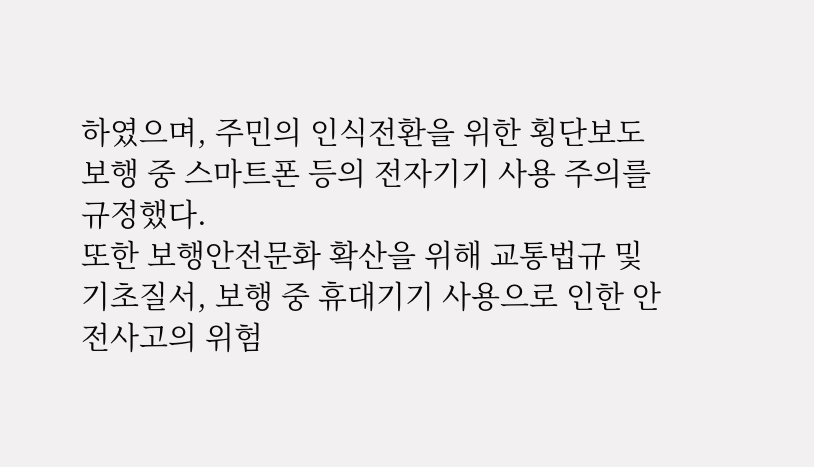하였으며, 주민의 인식전환을 위한 횡단보도 보행 중 스마트폰 등의 전자기기 사용 주의를 규정했다.
또한 보행안전문화 확산을 위해 교통법규 및 기초질서, 보행 중 휴대기기 사용으로 인한 안전사고의 위험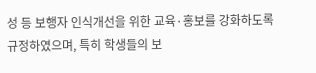성 등 보행자 인식개선을 위한 교육·홍보를 강화하도록 규정하였으며, 특히 학생들의 보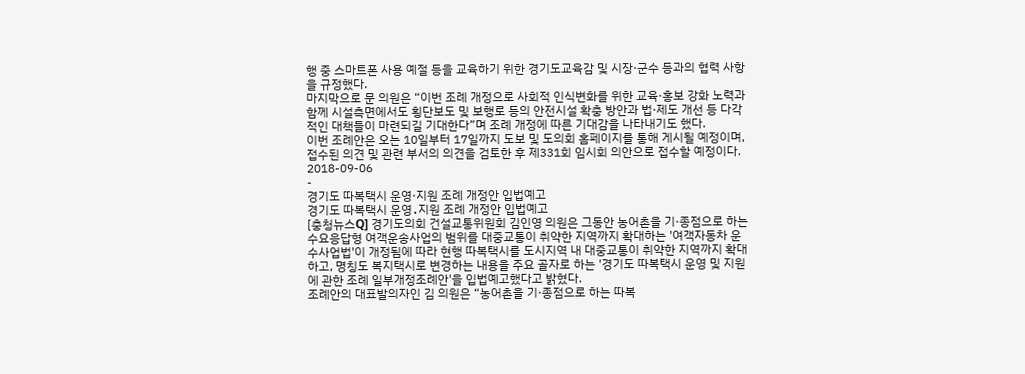행 중 스마트폰 사용 예절 등을 교육하기 위한 경기도교육감 및 시장·군수 등과의 협력 사항을 규정했다.
마지막으로 문 의원은 “이번 조례 개정으로 사회적 인식변화를 위한 교육·홍보 강화 노력과 함께 시설측면에서도 횡단보도 및 보행로 등의 안전시설 확충 방안과 법·제도 개선 등 다각적인 대책들이 마련되길 기대한다”며 조례 개정에 따른 기대감을 나타내기도 했다.
이번 조례안은 오는 10일부터 17일까지 도보 및 도의회 홈페이지를 통해 게시될 예정이며, 접수된 의견 및 관련 부서의 의견을 검토한 후 제331회 임시회 의안으로 접수할 예정이다.
2018-09-06
-
경기도 따복택시 운영·지원 조례 개정안 입법예고
경기도 따복택시 운영․지원 조례 개정안 입법예고
[충청뉴스Q] 경기도의회 건설교통위원회 김인영 의원은 그동안 농어촌을 기·종점으로 하는 수요응답형 여객운송사업의 범위를 대중교통이 취약한 지역까지 확대하는 '여객자동차 운수사업법'이 개정됨에 따라 현행 따복택시를 도시지역 내 대중교통이 취약한 지역까지 확대하고, 명칭도 복지택시로 변경하는 내용을 주요 골자로 하는 '경기도 따복택시 운영 및 지원에 관한 조례 일부개정조례안'을 입법예고했다고 밝혔다.
조례안의 대표발의자인 김 의원은 “농어촌을 기·종점으로 하는 따복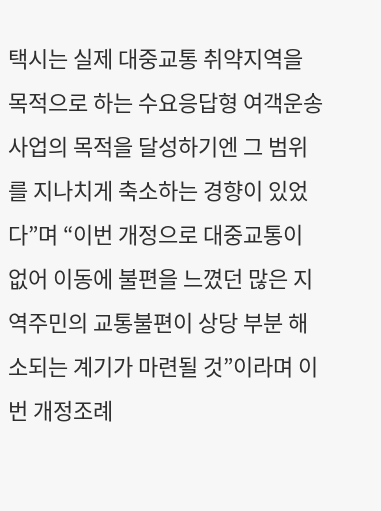택시는 실제 대중교통 취약지역을 목적으로 하는 수요응답형 여객운송사업의 목적을 달성하기엔 그 범위를 지나치게 축소하는 경향이 있었다”며 “이번 개정으로 대중교통이 없어 이동에 불편을 느꼈던 많은 지역주민의 교통불편이 상당 부분 해소되는 계기가 마련될 것”이라며 이번 개정조례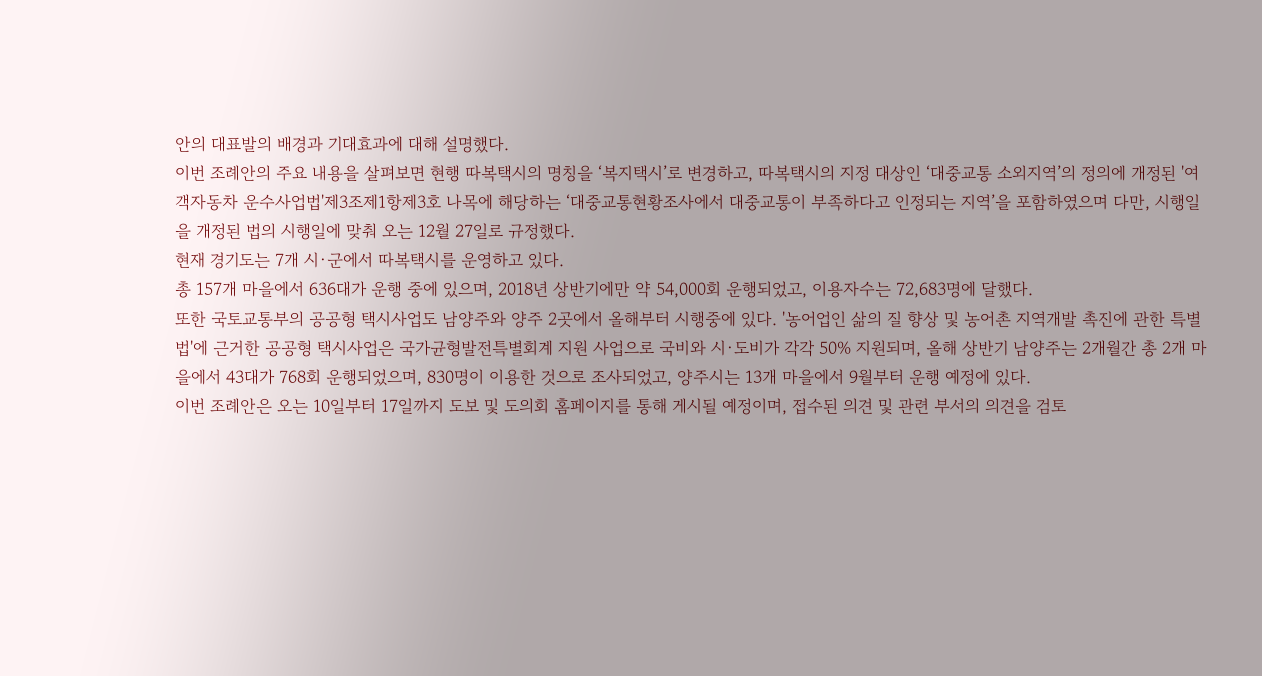안의 대표발의 배경과 기대효과에 대해 설명했다.
이번 조례안의 주요 내용을 살펴보면 현행 따복택시의 명칭을 ‘복지택시’로 변경하고, 따복택시의 지정 대상인 ‘대중교통 소외지역’의 정의에 개정된 '여객자동차 운수사업법'제3조제1항제3호 나목에 해당하는 ‘대중교통현황조사에서 대중교통이 부족하다고 인정되는 지역’을 포함하였으며 다만, 시행일을 개정된 법의 시행일에 맞춰 오는 12월 27일로 규정했다.
현재 경기도는 7개 시·군에서 따복택시를 운영하고 있다.
총 157개 마을에서 636대가 운행 중에 있으며, 2018년 상반기에만 약 54,000회 운행되었고, 이용자수는 72,683명에 달했다.
또한 국토교통부의 공공형 택시사업도 남양주와 양주 2곳에서 올해부터 시행중에 있다. '농어업인 삶의 질 향상 및 농어촌 지역개발 촉진에 관한 특별법'에 근거한 공공형 택시사업은 국가균형발전특별회계 지원 사업으로 국비와 시·도비가 각각 50% 지원되며, 올해 상반기 남양주는 2개월간 총 2개 마을에서 43대가 768회 운행되었으며, 830명이 이용한 것으로 조사되었고, 양주시는 13개 마을에서 9월부터 운행 예정에 있다.
이번 조례안은 오는 10일부터 17일까지 도보 및 도의회 홈페이지를 통해 게시될 예정이며, 접수된 의견 및 관련 부서의 의견을 검토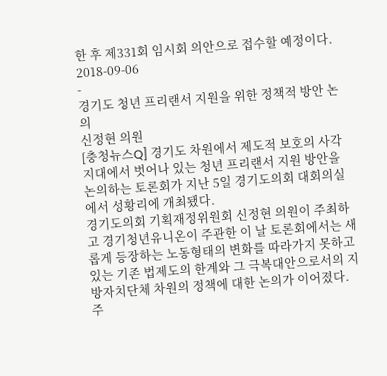한 후 제331회 임시회 의안으로 접수할 예정이다.
2018-09-06
-
경기도 청년 프리랜서 지원을 위한 정책적 방안 논의
신정현 의원
[충청뉴스Q] 경기도 차원에서 제도적 보호의 사각지대에서 벗어나 있는 청년 프리랜서 지원 방안을 논의하는 토론회가 지난 5일 경기도의회 대회의실에서 성황리에 개최됐다.
경기도의회 기획재정위원회 신정현 의원이 주최하고 경기청년유니온이 주관한 이 날 토론회에서는 새롭게 등장하는 노동형태의 변화를 따라가지 못하고 있는 기존 법제도의 한계와 그 극복대안으로서의 지방자치단체 차원의 정책에 대한 논의가 이어졌다.
주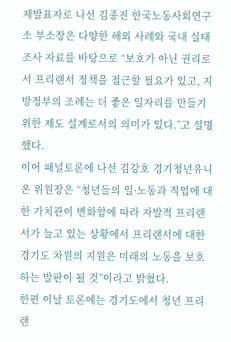제발표자로 나선 김종진 한국노동사회연구소 부소장은 다양한 해외 사례와 국내 실태조사 자료를 바탕으로 “보호가 아닌 권리로서 프리랜서 정책을 접근할 필요가 있고, 지방정부의 조례는 더 좋은 일자리를 만들기 위한 제도 설계로서의 의미가 있다.”고 설명했다.
이어 패널토론에 나선 김강호 경기청년유니온 위원장은 “청년들의 일·노동과 직업에 대한 가치관이 변화함에 따라 자발적 프리랜서가 늘고 있는 상황에서 프리랜서에 대한 경기도 차원의 지원은 미래의 노동을 보호하는 발판이 될 것”이라고 밝혔다.
한편 이날 토론에는 경기도에서 청년 프리랜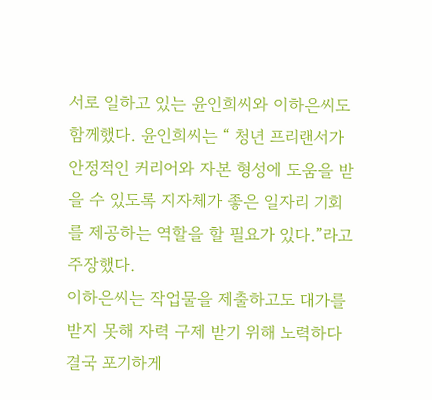서로 일하고 있는 윤인희씨와 이하은씨도 함께했다. 윤인희씨는 “ 청년 프리랜서가 안정적인 커리어와 자본 형성에 도움을 받을 수 있도록 지자체가 좋은 일자리 기회를 제공하는 역할을 할 필요가 있다.”라고 주장했다.
이하은씨는 작업물을 제출하고도 대가를 받지 못해 자력 구제 받기 위해 노력하다 결국 포기하게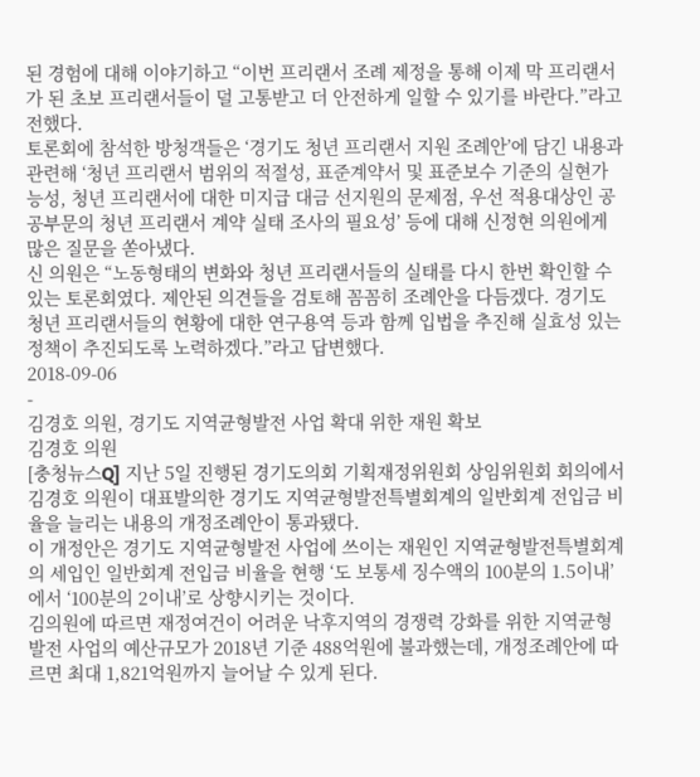된 경험에 대해 이야기하고 “이번 프리랜서 조례 제정을 통해 이제 막 프리랜서가 된 초보 프리랜서들이 덜 고통받고 더 안전하게 일할 수 있기를 바란다.”라고 전했다.
토론회에 참석한 방청객들은 ‘경기도 청년 프리랜서 지원 조례안’에 담긴 내용과 관련해 ‘청년 프리랜서 범위의 적절성, 표준계약서 및 표준보수 기준의 실현가능성, 청년 프리랜서에 대한 미지급 대금 선지원의 문제점, 우선 적용대상인 공공부문의 청년 프리랜서 계약 실태 조사의 필요성’ 등에 대해 신정현 의원에게 많은 질문을 쏟아냈다.
신 의원은 “노동형태의 변화와 청년 프리랜서들의 실태를 다시 한번 확인할 수 있는 토론회였다. 제안된 의견들을 검토해 꼼꼼히 조례안을 다듬겠다. 경기도 청년 프리랜서들의 현황에 대한 연구용역 등과 함께 입법을 추진해 실효성 있는 정책이 추진되도록 노력하겠다.”라고 답변했다.
2018-09-06
-
김경호 의원, 경기도 지역균형발전 사업 확대 위한 재원 확보
김경호 의원
[충청뉴스Q] 지난 5일 진행된 경기도의회 기획재정위원회 상임위원회 회의에서 김경호 의원이 대표발의한 경기도 지역균형발전특별회계의 일반회계 전입금 비율을 늘리는 내용의 개정조례안이 통과됐다.
이 개정안은 경기도 지역균형발전 사업에 쓰이는 재원인 지역균형발전특별회계의 세입인 일반회계 전입금 비율을 현행 ‘도 보통세 징수액의 100분의 1.5이내’에서 ‘100분의 2이내’로 상향시키는 것이다.
김의원에 따르면 재정여건이 어려운 낙후지역의 경쟁력 강화를 위한 지역균형발전 사업의 예산규모가 2018년 기준 488억원에 불과했는데, 개정조례안에 따르면 최대 1,821억원까지 늘어날 수 있게 된다.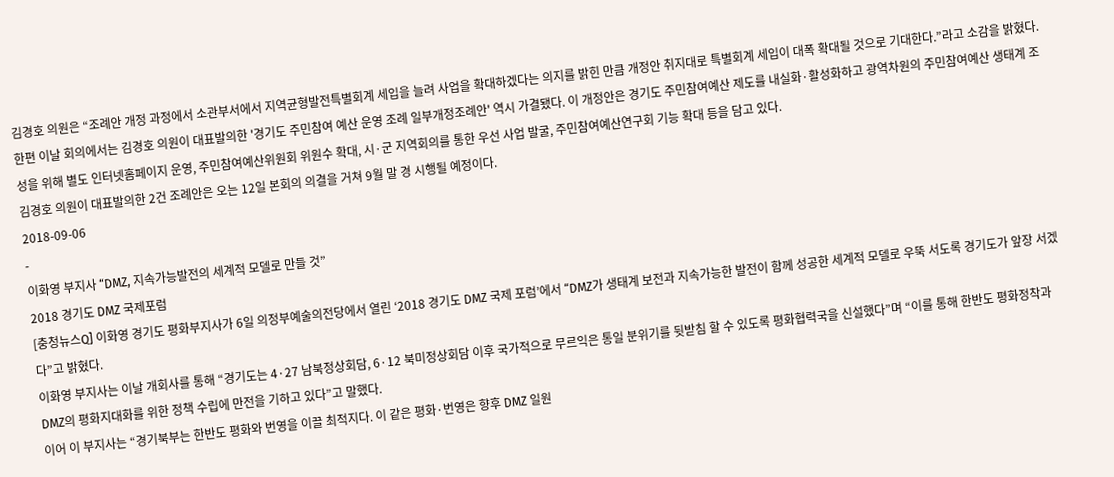김경호 의원은 “조례안 개정 과정에서 소관부서에서 지역균형발전특별회계 세입을 늘려 사업을 확대하겠다는 의지를 밝힌 만큼 개정안 취지대로 특별회계 세입이 대폭 확대될 것으로 기대한다.”라고 소감을 밝혔다.
한편 이날 회의에서는 김경호 의원이 대표발의한 '경기도 주민참여 예산 운영 조례 일부개정조례안' 역시 가결됐다. 이 개정안은 경기도 주민참여예산 제도를 내실화·활성화하고 광역차원의 주민참여예산 생태계 조성을 위해 별도 인터넷홈페이지 운영, 주민참여예산위원회 위원수 확대, 시·군 지역회의를 통한 우선 사업 발굴, 주민참여예산연구회 기능 확대 등을 담고 있다.
김경호 의원이 대표발의한 2건 조례안은 오는 12일 본회의 의결을 거쳐 9월 말 경 시행될 예정이다.
2018-09-06
-
이화영 부지사 “DMZ, 지속가능발전의 세계적 모델로 만들 것”
2018 경기도 DMZ 국제포럼
[충청뉴스Q] 이화영 경기도 평화부지사가 6일 의정부예술의전당에서 열린 ‘2018 경기도 DMZ 국제 포럼’에서 “DMZ가 생태계 보전과 지속가능한 발전이 함께 성공한 세계적 모델로 우뚝 서도록 경기도가 앞장 서겠다”고 밝혔다.
이화영 부지사는 이날 개회사를 통해 “경기도는 4·27 남북정상회담, 6·12 북미정상회담 이후 국가적으로 무르익은 통일 분위기를 뒷받침 할 수 있도록 평화협력국을 신설했다”며 “이를 통해 한반도 평화정착과 DMZ의 평화지대화를 위한 정책 수립에 만전을 기하고 있다”고 말했다.
이어 이 부지사는 “경기북부는 한반도 평화와 번영을 이끌 최적지다. 이 같은 평화·번영은 향후 DMZ 일원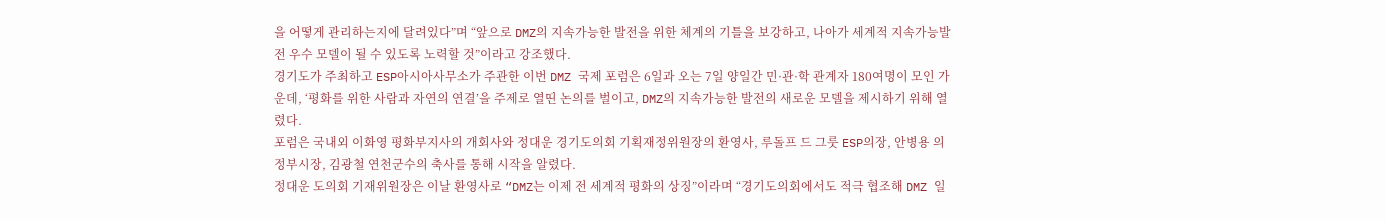을 어떻게 관리하는지에 달려있다”며 “앞으로 DMZ의 지속가능한 발전을 위한 체계의 기틀을 보강하고, 나아가 세계적 지속가능발전 우수 모델이 될 수 있도록 노력할 것”이라고 강조했다.
경기도가 주최하고 ESP아시아사무소가 주관한 이번 DMZ 국제 포럼은 6일과 오는 7일 양일간 민·관·학 관계자 180여명이 모인 가운데, ‘평화를 위한 사람과 자연의 연결’을 주제로 열띤 논의를 벌이고, DMZ의 지속가능한 발전의 새로운 모델을 제시하기 위해 열렸다.
포럼은 국내외 이화영 평화부지사의 개회사와 정대운 경기도의회 기획재정위원장의 환영사, 루돌프 드 그룻 ESP의장, 안병용 의정부시장, 김광철 연천군수의 축사를 통해 시작을 알렸다.
정대운 도의회 기재위원장은 이날 환영사로 “DMZ는 이제 전 세계적 평화의 상징”이라며 “경기도의회에서도 적극 협조해 DMZ 일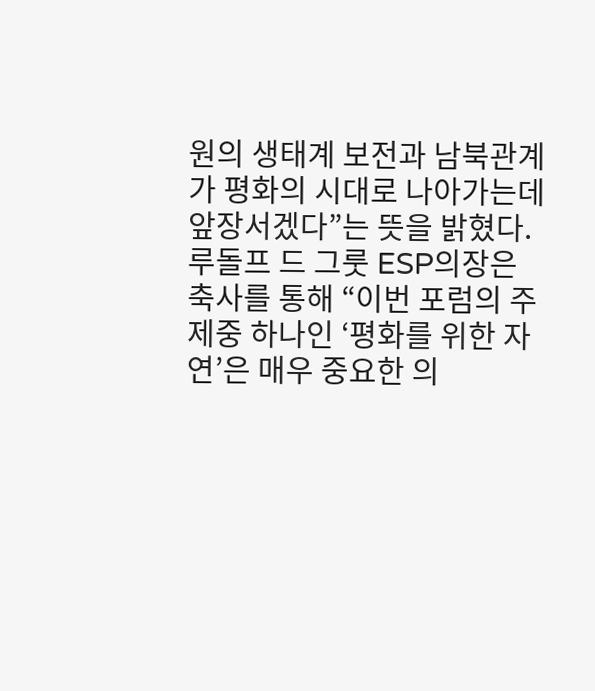원의 생태계 보전과 남북관계가 평화의 시대로 나아가는데 앞장서겠다”는 뜻을 밝혔다.
루돌프 드 그룻 ESP의장은 축사를 통해 “이번 포럼의 주제중 하나인 ‘평화를 위한 자연’은 매우 중요한 의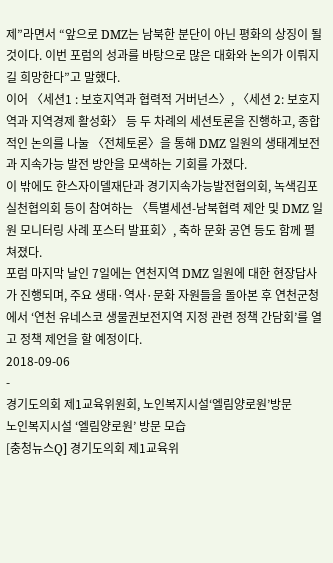제”라면서 “앞으로 DMZ는 남북한 분단이 아닌 평화의 상징이 될 것이다. 이번 포럼의 성과를 바탕으로 많은 대화와 논의가 이뤄지길 희망한다”고 말했다.
이어 〈세션1 : 보호지역과 협력적 거버넌스〉, 〈세션 2: 보호지역과 지역경제 활성화〉 등 두 차례의 세션토론을 진행하고, 종합적인 논의를 나눌 〈전체토론〉을 통해 DMZ 일원의 생태계보전과 지속가능 발전 방안을 모색하는 기회를 가졌다.
이 밖에도 한스자이델재단과 경기지속가능발전협의회, 녹색김포실천협의회 등이 참여하는 〈특별세션-남북협력 제안 및 DMZ 일원 모니터링 사례 포스터 발표회〉, 축하 문화 공연 등도 함께 펼쳐졌다.
포럼 마지막 날인 7일에는 연천지역 DMZ 일원에 대한 현장답사가 진행되며, 주요 생태·역사·문화 자원들을 돌아본 후 연천군청에서 ‘연천 유네스코 생물권보전지역 지정 관련 정책 간담회’를 열고 정책 제언을 할 예정이다.
2018-09-06
-
경기도의회 제1교육위원회, 노인복지시설‘엘림양로원’방문
노인복지시설 ‘엘림양로원’ 방문 모습
[충청뉴스Q] 경기도의회 제1교육위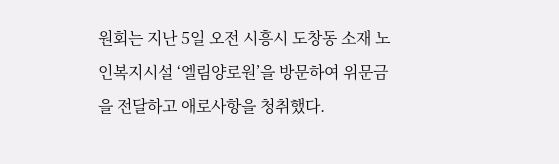원회는 지난 5일 오전 시흥시 도창동 소재 노인복지시설 ‘엘림양로원’을 방문하여 위문금을 전달하고 애로사항을 청취했다.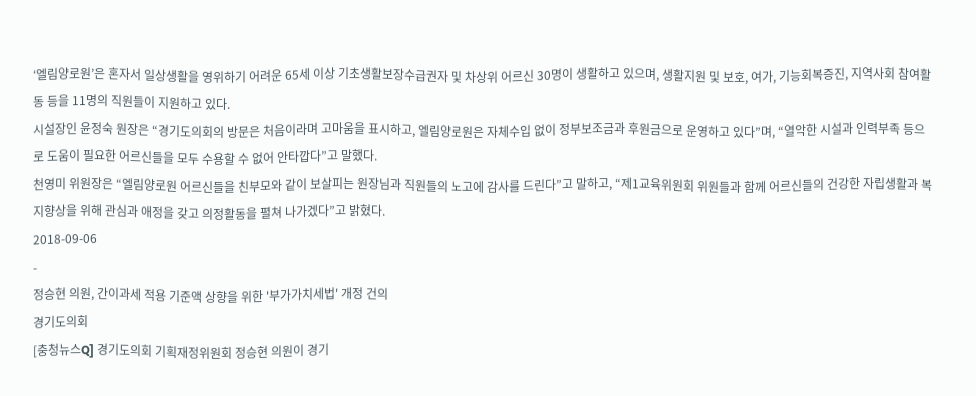‘엘림양로원’은 혼자서 일상생활을 영위하기 어려운 65세 이상 기초생활보장수급권자 및 차상위 어르신 30명이 생활하고 있으며, 생활지원 및 보호, 여가, 기능회복증진, 지역사회 참여활동 등을 11명의 직원들이 지원하고 있다.
시설장인 윤정숙 원장은 “경기도의회의 방문은 처음이라며 고마움을 표시하고, 엘림양로원은 자체수입 없이 정부보조금과 후원금으로 운영하고 있다”며, “열악한 시설과 인력부족 등으로 도움이 필요한 어르신들을 모두 수용할 수 없어 안타깝다”고 말했다.
천영미 위원장은 “엘림양로원 어르신들을 친부모와 같이 보살피는 원장님과 직원들의 노고에 감사를 드린다”고 말하고, “제1교육위원회 위원들과 함께 어르신들의 건강한 자립생활과 복지향상을 위해 관심과 애정을 갖고 의정활동을 펼쳐 나가겠다”고 밝혔다.
2018-09-06
-
정승현 의원, 간이과세 적용 기준액 상향을 위한 '부가가치세법' 개정 건의
경기도의회
[충청뉴스Q] 경기도의회 기획재정위원회 정승현 의원이 경기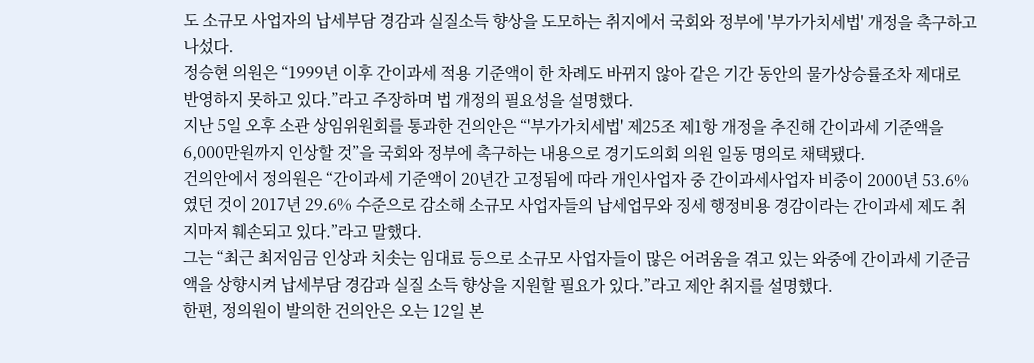도 소규모 사업자의 납세부담 경감과 실질소득 향상을 도모하는 취지에서 국회와 정부에 '부가가치세법' 개정을 촉구하고 나섰다.
정승현 의원은 “1999년 이후 간이과세 적용 기준액이 한 차례도 바뀌지 않아 같은 기간 동안의 물가상승률조차 제대로 반영하지 못하고 있다.”라고 주장하며 법 개정의 필요성을 설명했다.
지난 5일 오후 소관 상임위원회를 통과한 건의안은 “'부가가치세법' 제25조 제1항 개정을 추진해 간이과세 기준액을 6,000만원까지 인상할 것”을 국회와 정부에 촉구하는 내용으로 경기도의회 의원 일동 명의로 채택됐다.
건의안에서 정의원은 “간이과세 기준액이 20년간 고정됨에 따라 개인사업자 중 간이과세사업자 비중이 2000년 53.6%였던 것이 2017년 29.6% 수준으로 감소해 소규모 사업자들의 납세업무와 징세 행정비용 경감이라는 간이과세 제도 취지마저 훼손되고 있다.”라고 말했다.
그는 “최근 최저임금 인상과 치솟는 임대료 등으로 소규모 사업자들이 많은 어려움을 겪고 있는 와중에 간이과세 기준금액을 상향시켜 납세부담 경감과 실질 소득 향상을 지원할 필요가 있다.”라고 제안 취지를 설명했다.
한편, 정의원이 발의한 건의안은 오는 12일 본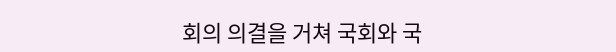회의 의결을 거쳐 국회와 국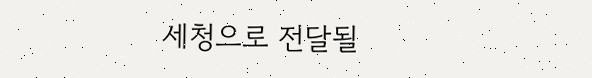세청으로 전달될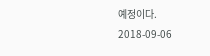예정이다.
2018-09-06